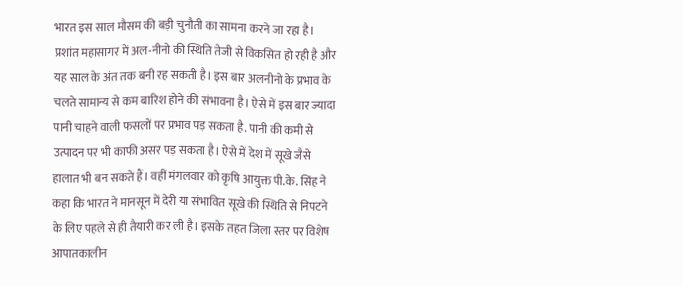भारत इस साल मौसम की बड़ी चुनौती का सामना करने जा रहा है। प्रशांत महासागर में अल-नीनो की स्थिति तेजी से विकसित हो रही है और यह साल के अंत तक बनी रह सकती है। इस बार अलनीनो के प्रभाव के चलते सामान्य से कम बारिश होने की संभावना है। ऐसे में इस बार ज्यादा पानी चाहने वाली फसलों पर प्रभाव पड़ सकता है. पानी की कमी से उत्पादन पर भी काफी असर पड़ सकता है। ऐसे में देश में सूखे जैसे हालात भी बन सकते हैं। वहीं मंगलवार को कृषि आयुक्त पी.के. सिंह ने कहा कि भारत ने मानसून में देरी या संभावित सूखे की स्थिति से निपटने के लिए पहले से ही तैयारी कर ली है। इसके तहत जिला स्तर पर विशेष आपातकालीन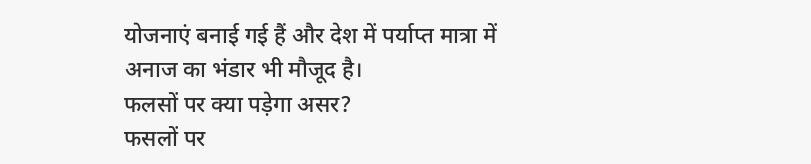योजनाएं बनाई गई हैं और देश में पर्याप्त मात्रा में अनाज का भंडार भी मौजूद है।
फलसों पर क्या पड़ेगा असर?
फसलों पर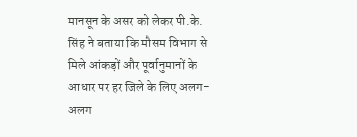मानसून के असर को लेकर पी.के. सिंह ने बताया कि मौसम विभाग से मिले आंकड़ों और पूर्वानुमानों के आधार पर हर जिले के लिए अलग-अलग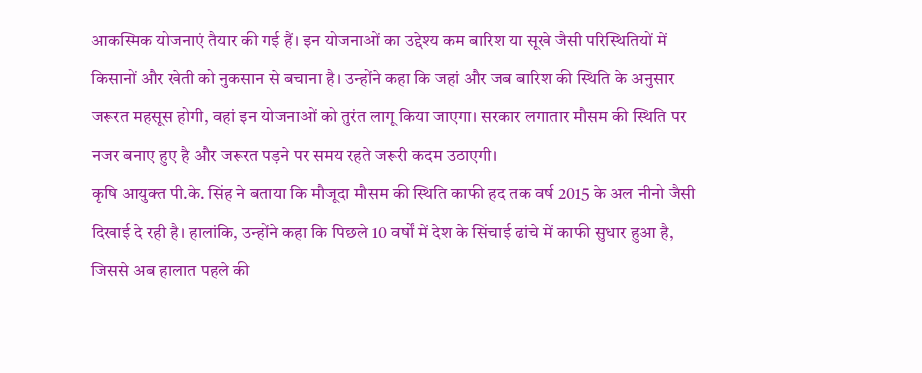आकस्मिक योजनाएं तैयार की गई हैं। इन योजनाओं का उद्देश्य कम बारिश या सूखे जैसी परिस्थितियों में किसानों और खेती को नुकसान से बचाना है। उन्होंने कहा कि जहां और जब बारिश की स्थिति के अनुसार जरूरत महसूस होगी, वहां इन योजनाओं को तुरंत लागू किया जाएगा। सरकार लगातार मौसम की स्थिति पर नजर बनाए हुए है और जरूरत पड़ने पर समय रहते जरूरी कदम उठाएगी।
कृषि आयुक्त पी.के. सिंह ने बताया कि मौजूदा मौसम की स्थिति काफी हद तक वर्ष 2015 के अल नीनो जैसी दिखाई दे रही है। हालांकि, उन्होंने कहा कि पिछले 10 वर्षों में देश के सिंचाई ढांचे में काफी सुधार हुआ है, जिससे अब हालात पहले की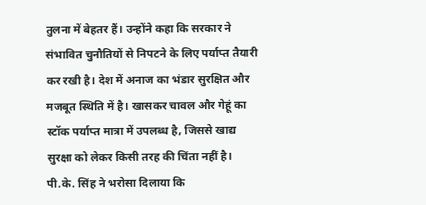तुलना में बेहतर हैं। उन्होंने कहा कि सरकार ने संभावित चुनौतियों से निपटने के लिए पर्याप्त तैयारी कर रखी है। देश में अनाज का भंडार सुरक्षित और मजबूत स्थिति में है। खासकर चावल और गेहूं का स्टॉक पर्याप्त मात्रा में उपलब्ध है, जिससे खाद्य सुरक्षा को लेकर किसी तरह की चिंता नहीं है।
पी.के. सिंह ने भरोसा दिलाया कि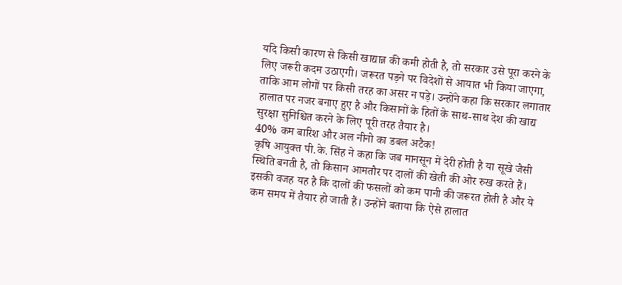यदि किसी कारण से किसी खाद्यान्न की कमी होती है, तो सरकार उसे पूरा करने के लिए जरूरी कदम उठाएगी। जरूरत पड़ने पर विदेशों से आयात भी किया जाएगा, ताकि आम लोगों पर किसी तरह का असर न पड़े। उन्होंने कहा कि सरकार लगातार हालात पर नजर बनाए हुए है और किसानों के हितों के साथ-साथ देश की खाद्य सुरक्षा सुनिश्चित करने के लिए पूरी तरह तैयार है।
40% कम बारिश और अल नीनो का डबल अटैक!
कृषि आयुक्त पी.के. सिंह ने कहा कि जब मानसून में देरी होती है या सूखे जैसी स्थिति बनती है, तो किसान आमतौर पर दालों की खेती की ओर रुख करते हैं। इसकी वजह यह है कि दालों की फसलों को कम पानी की जरूरत होती है और ये कम समय में तैयार हो जाती हैं। उन्होंने बताया कि ऐसे हालात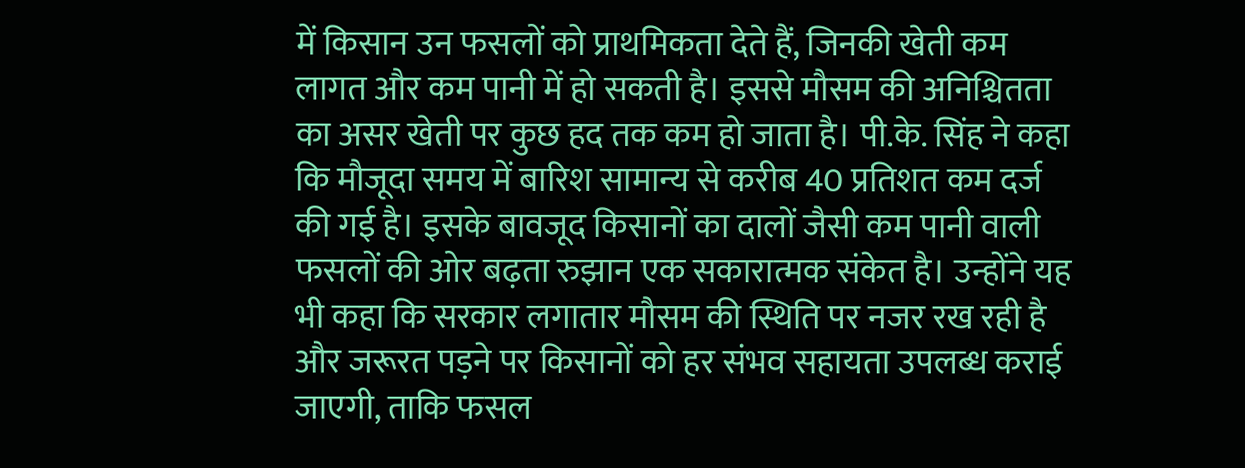में किसान उन फसलों को प्राथमिकता देते हैं, जिनकी खेती कम लागत और कम पानी में हो सकती है। इससे मौसम की अनिश्चितता का असर खेती पर कुछ हद तक कम हो जाता है। पी.के. सिंह ने कहा कि मौजूदा समय में बारिश सामान्य से करीब 40 प्रतिशत कम दर्ज की गई है। इसके बावजूद किसानों का दालों जैसी कम पानी वाली फसलों की ओर बढ़ता रुझान एक सकारात्मक संकेत है। उन्होंने यह भी कहा कि सरकार लगातार मौसम की स्थिति पर नजर रख रही है और जरूरत पड़ने पर किसानों को हर संभव सहायता उपलब्ध कराई जाएगी, ताकि फसल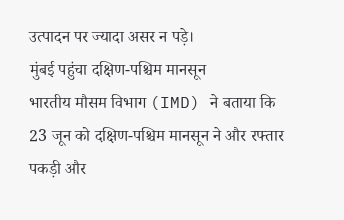उत्पादन पर ज्यादा असर न पड़े।
मुंबई पहुंचा दक्षिण-पश्चिम मानसून
भारतीय मौसम विभाग (IMD) ने बताया कि 23 जून को दक्षिण-पश्चिम मानसून ने और रफ्तार पकड़ी और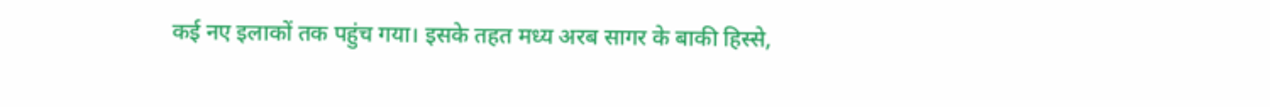कई नए इलाकों तक पहुंच गया। इसके तहत मध्य अरब सागर के बाकी हिस्से,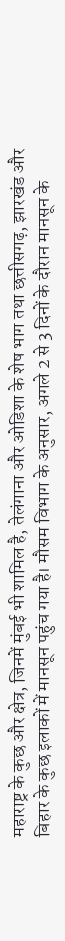महाराष्ट्र के कुछ और क्षेत्र, जिनमें मुंबई भी शामिल है, तेलंगाना और ओडिशा के शेष भाग तथा छत्तीसगढ़, झारखंड और बिहार के कुछ इलाकों में मानसून पहुंच गया है। मौसम विभाग के अनुसार, अगले 2 से 3 दिनों के दौरान मानसून के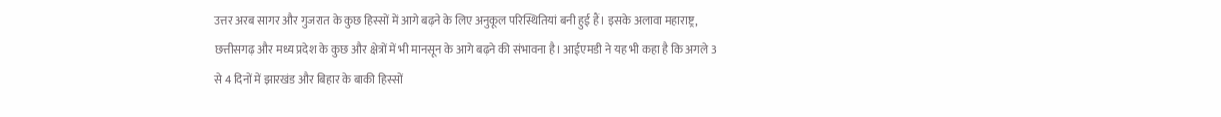उत्तर अरब सागर और गुजरात के कुछ हिस्सों में आगे बढ़ने के लिए अनुकूल परिस्थितियां बनी हुई हैं। इसके अलावा महाराष्ट्र, छत्तीसगढ़ और मध्य प्रदेश के कुछ और क्षेत्रों में भी मानसून के आगे बढ़ने की संभावना है। आईएमडी ने यह भी कहा है कि अगले 3 से 4 दिनों में झारखंड और बिहार के बाकी हिस्सों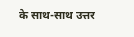के साथ-साथ उत्तर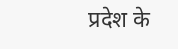प्रदेश के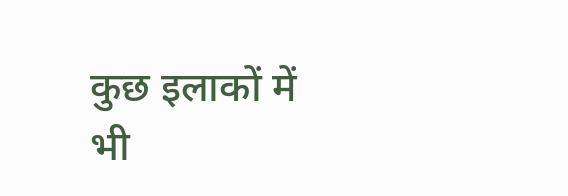कुछ इलाकों में भी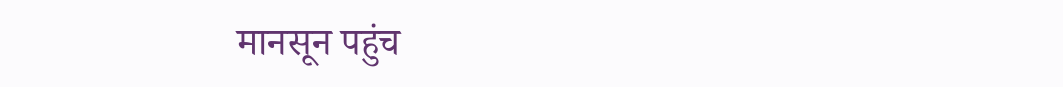मानसून पहुंच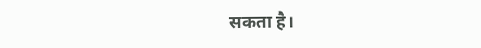सकता है।